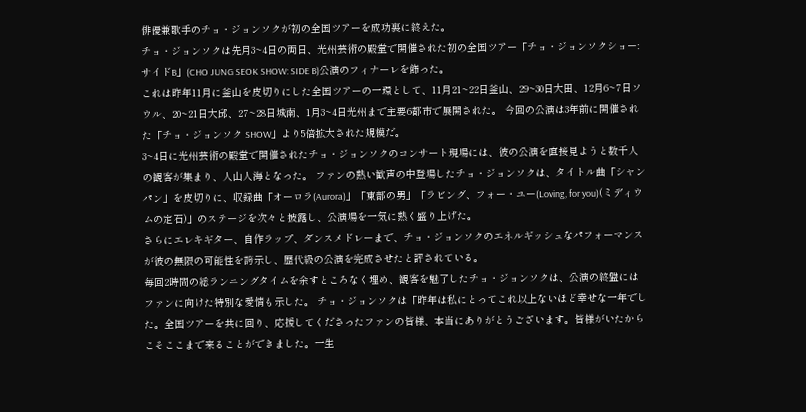俳優兼歌手のチョ・ジョンソクが初の全国ツアーを成功裏に終えた。
チョ・ジョンソクは先月3~4日の両日、光州芸術の殿堂で開催された初の全国ツアー「チョ・ジョンソクショー:サイドB」(CHO JUNG SEOK SHOW: SIDE B)公演のフィナーレを飾った。
これは昨年11月に釜山を皮切りにした全国ツアーの一環として、11月21~22日釜山、29~30日大田、12月6~7日ソウル、20~21日大邱、27~28日城南、1月3~4日光州まで主要6都市で展開された。 今回の公演は3年前に開催された「チョ・ジョンソク SHOW」より5倍拡大された規模だ。
3~4日に光州芸術の殿堂で開催されたチョ・ジョンソクのコンサート現場には、彼の公演を直接見ようと数千人の観客が集まり、人山人海となった。 ファンの熱い歓声の中登場したチョ・ジョンソクは、タイトル曲「シャンパン」を皮切りに、収録曲「オーロラ(Aurora)」「東部の男」「ラビング、フォー・ユー(Loving, for you)(ミディウムの定石)」のステージを次々と披露し、公演場を一気に熱く盛り上げた。
さらにエレキギター、自作ラップ、ダンスメドレーまで、チョ・ジョンソクのエネルギッシュなパフォーマンスが彼の無限の可能性を誇示し、歴代級の公演を完成させたと評されている。
毎回2時間の総ランニングタイムを余すところなく埋め、観客を魅了したチョ・ジョンソクは、公演の終盤にはファンに向けた特別な愛情も示した。 チョ・ジョンソクは「昨年は私にとってこれ以上ないほど幸せな一年でした。全国ツアーを共に回り、応援してくださったファンの皆様、本当にありがとうございます。皆様がいたからこそここまで来ることができました。一生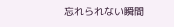忘れられない瞬間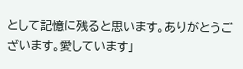として記憶に残ると思います。ありがとうございます。愛しています」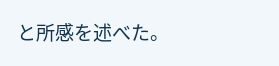と所感を述べた。